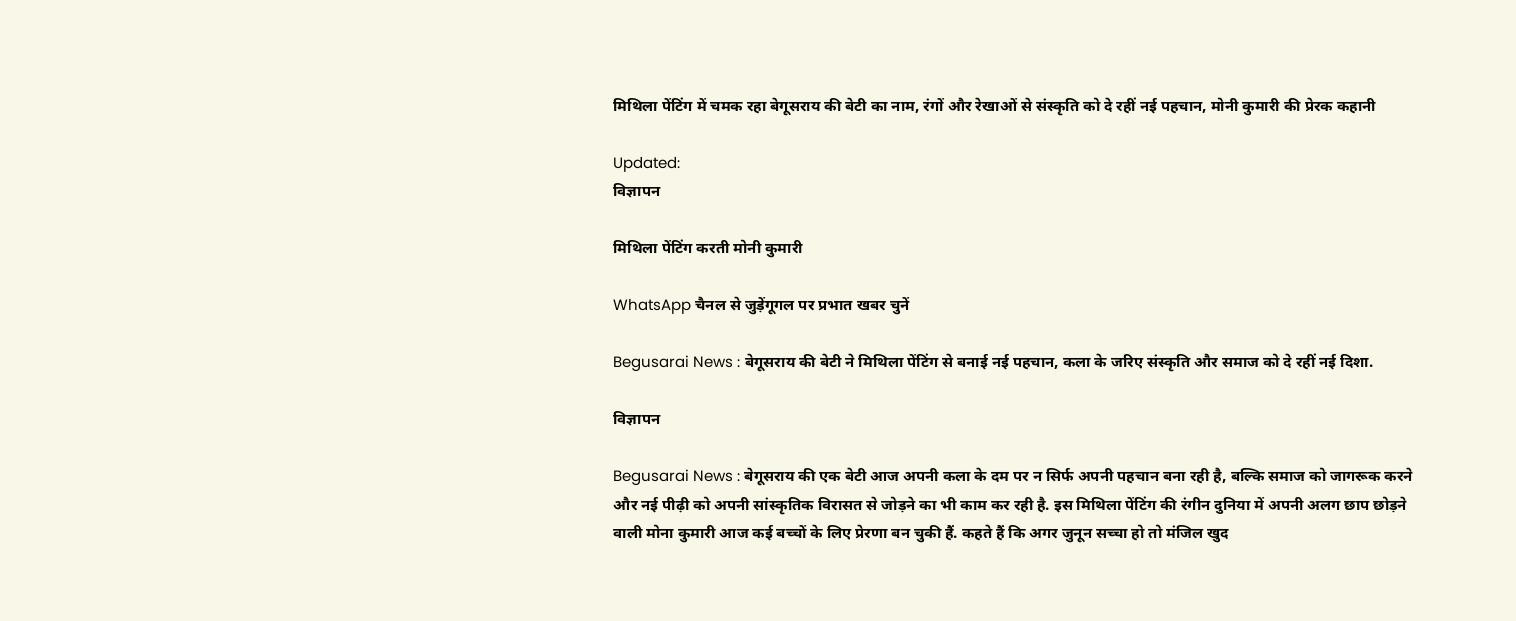मिथिला पेंटिंग में चमक रहा बेगूसराय की बेटी का नाम, रंगों और रेखाओं से संस्कृति को दे रहीं नई पहचान, मोनी कुमारी की प्रेरक कहानी

Updated:
विज्ञापन

मिथिला पेंटिंग करती मोनी कुमारी

WhatsApp चैनल से जुड़ेंगूगल पर प्रभात खबर चुनें

Begusarai News : बेगूसराय की बेटी ने मिथिला पेंटिंग से बनाई नई पहचान, कला के जरिए संस्कृति और समाज को दे रहीं नई दिशा.

विज्ञापन

Begusarai News : बेगूसराय की एक बेटी आज अपनी कला के दम पर न सिर्फ अपनी पहचान बना रही है, बल्कि समाज को जागरूक करने और नई पीढ़ी को अपनी सांस्कृतिक विरासत से जोड़ने का भी काम कर रही है. इस मिथिला पेंटिंग की रंगीन दुनिया में अपनी अलग छाप छोड़ने वाली मोना कुमारी आज कई बच्चों के लिए प्रेरणा बन चुकी हैं. कहते हैं कि अगर जुनून सच्चा हो तो मंजिल खुद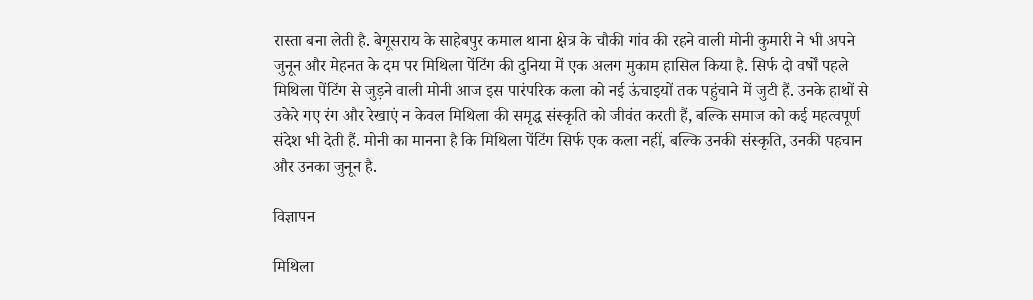रास्ता बना लेती है. बेगूसराय के साहेबपुर कमाल थाना क्षेत्र के चौकी गांव की रहने वाली मोनी कुमारी ने भी अपने जुनून और मेहनत के दम पर मिथिला पेंटिंग की दुनिया में एक अलग मुकाम हासिल किया है. सिर्फ दो वर्षों पहले मिथिला पेंटिंग से जुड़ने वाली मोनी आज इस पारंपरिक कला को नई ऊंचाइयों तक पहुंचाने में जुटी हैं. उनके हाथों से उकेरे गए रंग और रेखाएं न केवल मिथिला की समृद्ध संस्कृति को जीवंत करती हैं, बल्कि समाज को कई महत्वपूर्ण संदेश भी देती हैं. मोनी का मानना है कि मिथिला पेंटिंग सिर्फ एक कला नहीं, बल्कि उनकी संस्कृति, उनकी पहचान और उनका जुनून है.

विज्ञापन

मिथिला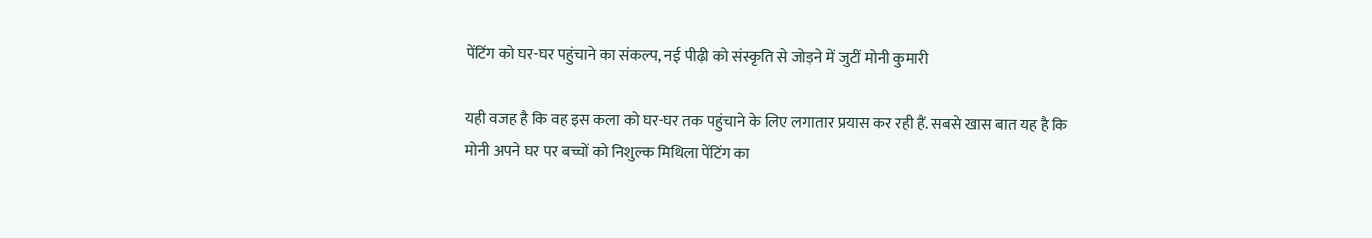पेंटिंग को घर-घर पहुंचाने का संकल्प, नई पीढ़ी को संस्कृति से जोड़ने में जुटीं मोनी कुमारी

यही वजह है कि वह इस कला को घर-घर तक पहुंचाने के लिए लगातार प्रयास कर रही हैं. सबसे खास बात यह है कि मोनी अपने घर पर बच्चों को निशुल्क मिथिला पेंटिंग का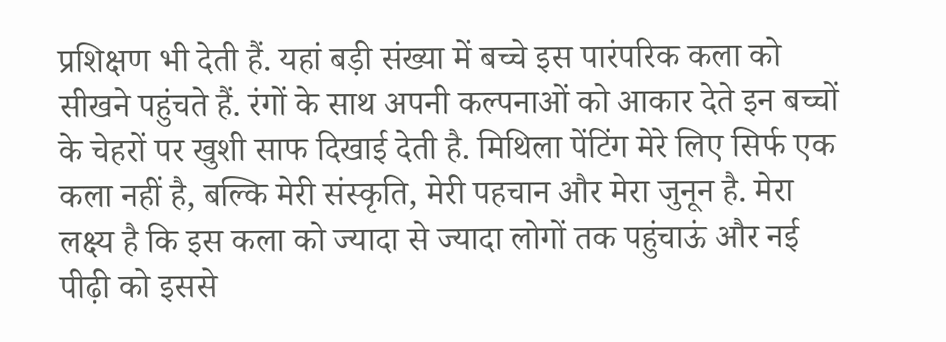प्रशिक्षण भी देती हैं. यहां बड़ी संख्या में बच्चे इस पारंपरिक कला को सीखने पहुंचते हैं. रंगों के साथ अपनी कल्पनाओं को आकार देते इन बच्चों के चेहरों पर खुशी साफ दिखाई देती है. मिथिला पेंटिंग मेरे लिए सिर्फ एक कला नहीं है, बल्कि मेरी संस्कृति, मेरी पहचान और मेरा जुनून है. मेरा लक्ष्य है कि इस कला को ज्यादा से ज्यादा लोगों तक पहुंचाऊं और नई पीढ़ी को इससे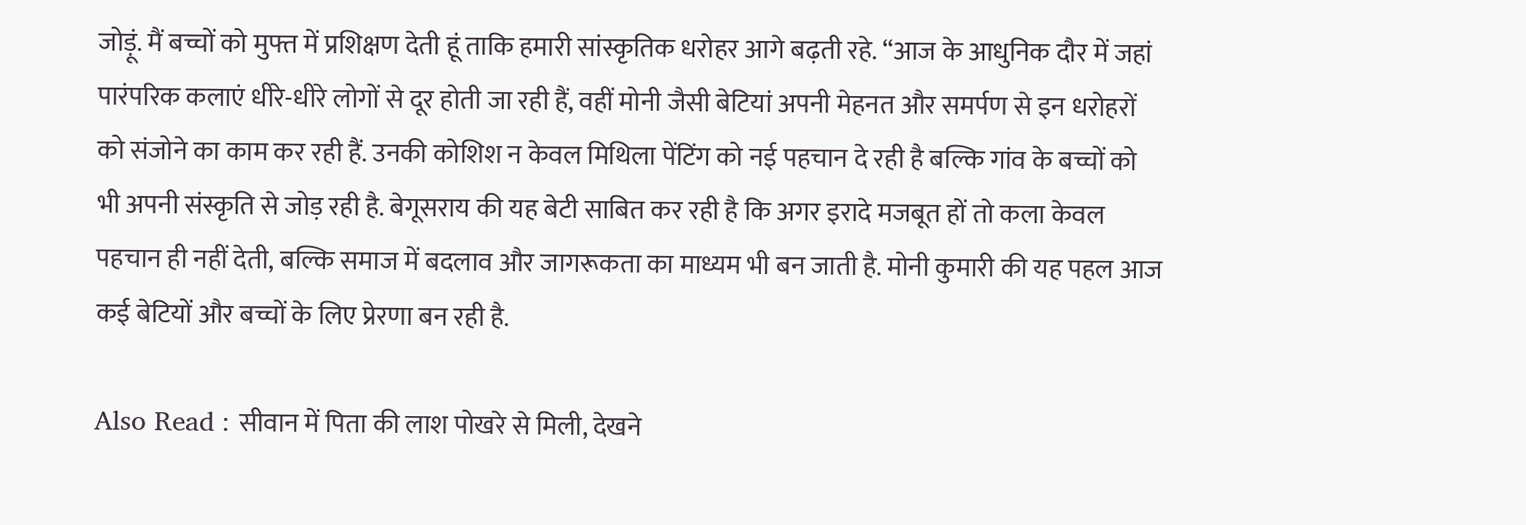जोड़ूं. मैं बच्चों को मुफ्त में प्रशिक्षण देती हूं ताकि हमारी सांस्कृतिक धरोहर आगे बढ़ती रहे. “आज के आधुनिक दौर में जहां पारंपरिक कलाएं धीरे-धीरे लोगों से दूर होती जा रही हैं, वहीं मोनी जैसी बेटियां अपनी मेहनत और समर्पण से इन धरोहरों को संजोने का काम कर रही हैं. उनकी कोशिश न केवल मिथिला पेंटिंग को नई पहचान दे रही है बल्कि गांव के बच्चों को भी अपनी संस्कृति से जोड़ रही है. बेगूसराय की यह बेटी साबित कर रही है कि अगर इरादे मजबूत हों तो कला केवल पहचान ही नहीं देती, बल्कि समाज में बदलाव और जागरूकता का माध्यम भी बन जाती है. मोनी कुमारी की यह पहल आज कई बेटियों और बच्चों के लिए प्रेरणा बन रही है.

Also Read : सीवान में पिता की लाश पोखरे से मिली, देखने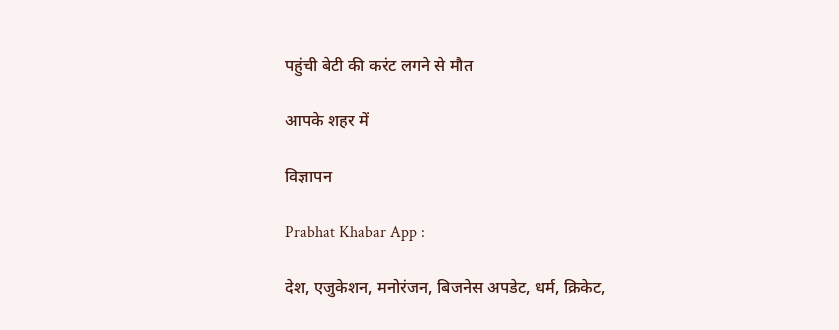पहुंची बेटी की करंट लगने से मौत

आपके शहर में

विज्ञापन

Prabhat Khabar App :

देश, एजुकेशन, मनोरंजन, बिजनेस अपडेट, धर्म, क्रिकेट,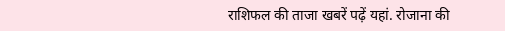राशिफल की ताजा खबरें पढ़ें यहां. रोजाना की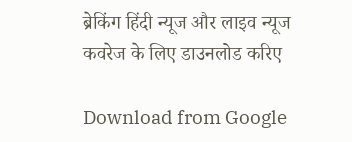ब्रेकिंग हिंदी न्यूज और लाइव न्यूज कवरेज के लिए डाउनलोड करिए

Download from Google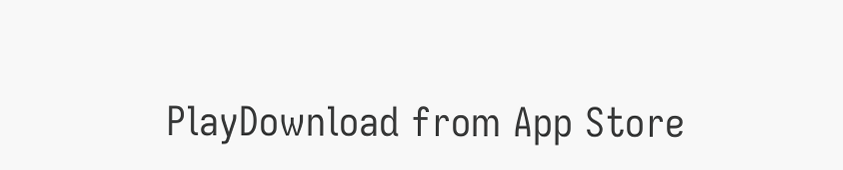PlayDownload from App Store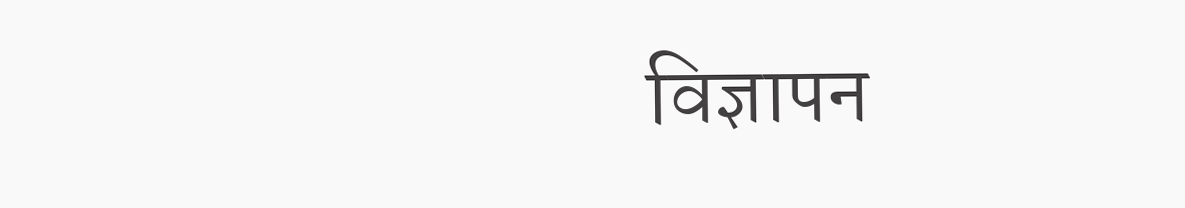विज्ञापन